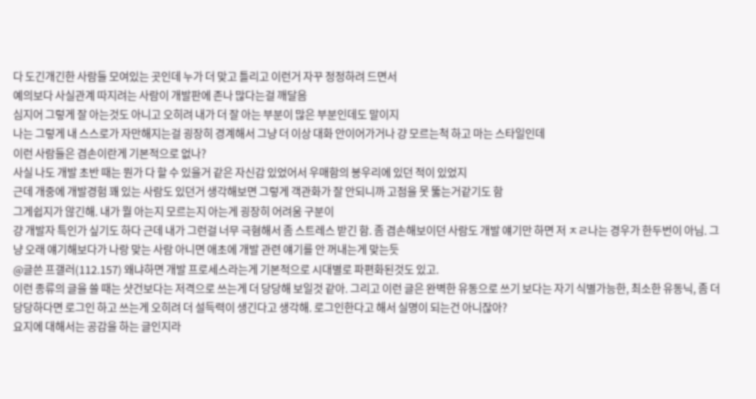다 도긴개긴한 사람들 모여있는 곳인데 누가 더 맞고 틀리고 이런거 자꾸 정정하려 드면서
예의보다 사실관계 따지려는 사람이 개발판에 존나 많다는걸 깨달음
심지어 그렇게 잘 아는것도 아니고 오히려 내가 더 잘 아는 부분이 많은 부분인데도 말이지
나는 그렇게 내 스스로가 자만해지는걸 굉장히 경계해서 그냥 더 이상 대화 안이어가거나 걍 모르는척 하고 마는 스타일인데
이런 사람들은 겸손이란게 기본적으로 없나?
사실 나도 개발 초반 때는 뭔가 다 할 수 있을거 같은 자신감 있었어서 우매함의 봉우리에 있던 적이 있었지
근데 개중에 개발경험 꽤 있는 사람도 있던거 생각해보면 그렇게 객관화가 잘 안되니까 고점을 못 뚫는거같기도 함
그게쉽지가 않긴해. 내가 뭘 아는지 모르는지 아는게 굉장히 어려움 구분이
걍 개발자 특인가 싶기도 하다 근데 내가 그런걸 너무 극혐해서 좀 스트레스 받긴 함. 좀 겸손해보이던 사람도 개발 얘기만 하면 저 ㅈㄹ나는 경우가 한두번이 아님. 그냥 오래 얘기해보다가 나랑 맞는 사람 아니면 애초에 개발 관련 얘기를 안 꺼내는게 맞는듯
@글쓴 프갤러(112.157) 왜냐하면 개발 프로세스라는게 기본적으로 시대별로 파편화된것도 있고.
이런 종류의 글을 쓸 때는 샷건보다는 저격으로 쓰는게 더 당당해 보일것 같아. 그리고 이런 글은 완벽한 유동으로 쓰기 보다는 자기 식별가능한, 최소한 유동닉, 좀 더 당당하다면 로그인 하고 쓰는게 오히려 더 설득력이 생긴다고 생각해. 로그인한다고 해서 실명이 되는건 아니잖아?
요지에 대해서는 공감을 하는 글인지라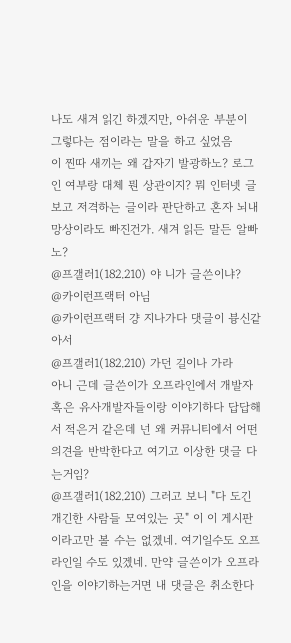나도 새겨 읽긴 하겠지만, 아쉬운 부분이 그렇다는 점이라는 말을 하고 싶었음
이 찐따 새끼는 왜 갑자기 발광하노? 로그인 여부랑 대체 뭔 상관이지? 뭐 인터넷 글보고 저격하는 글이라 판단하고 혼자 뇌내망상이라도 빠진건가. 새겨 읽든 말든 알빠노?
@프갤러1(182.210) 야 니가 글쓴이냐?
@카이런프랙터 아님
@카이런프랙터 걍 지나가다 댓글이 븅신같아서
@프갤러1(182.210) 가던 길이나 가라
아니 근데 글쓴이가 오프라인에서 개발자 혹은 유사개발자들이랑 이야기하다 답답해서 적은거 같은데 넌 왜 커뮤니티에서 어떤 의견을 반박한다고 여기고 이상한 댓글 다는거임?
@프갤러1(182.210) 그러고 보니 "다 도긴개긴한 사람들 모여있는 곳" 이 이 게시판이라고만 볼 수는 없겠네. 여기일수도 오프라인일 수도 있겠네. 만약 글쓴이가 오프라인을 이야기하는거면 내 댓글은 취소한다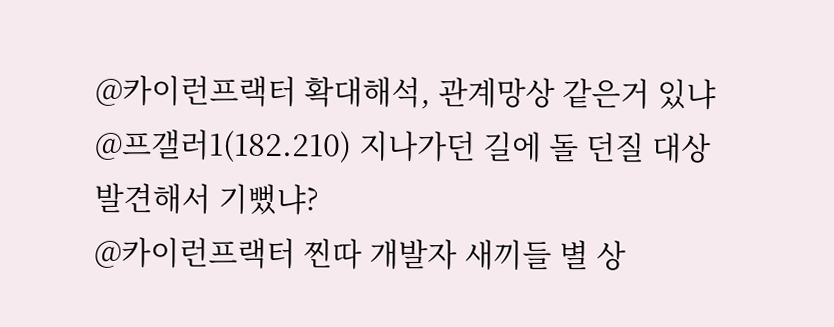@카이런프랙터 확대해석, 관계망상 같은거 있냐
@프갤러1(182.210) 지나가던 길에 돌 던질 대상 발견해서 기뻤냐?
@카이런프랙터 찐따 개발자 새끼들 별 상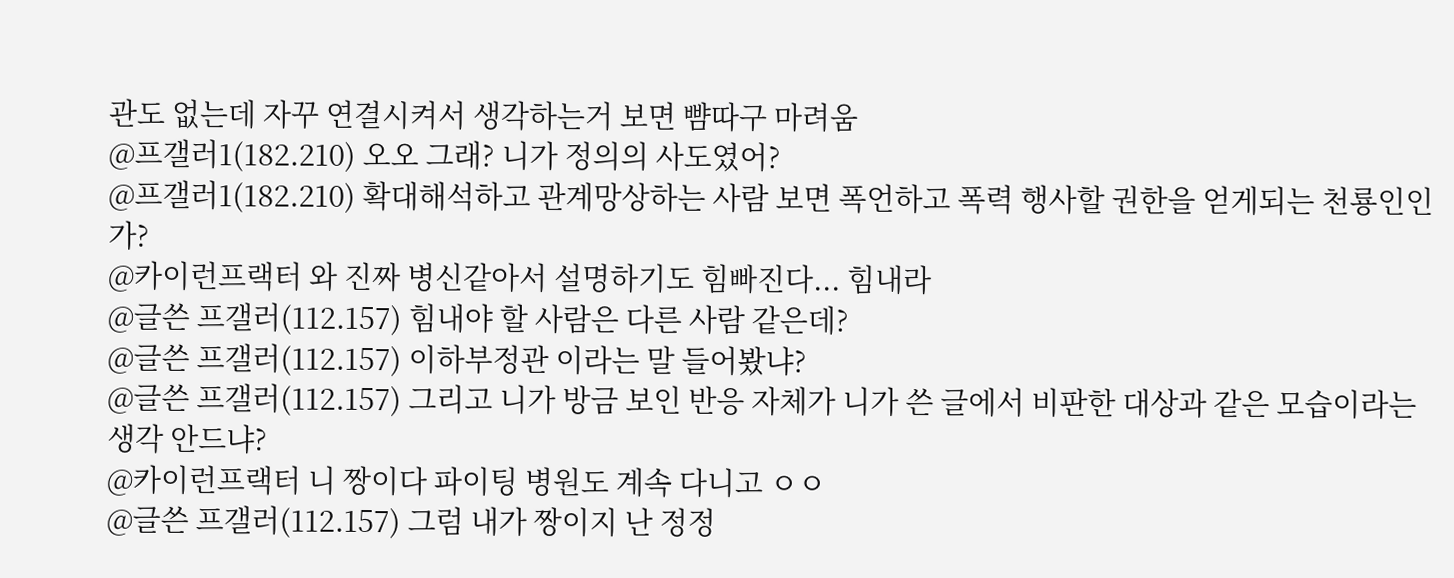관도 없는데 자꾸 연결시켜서 생각하는거 보면 뺨따구 마려움
@프갤러1(182.210) 오오 그래? 니가 정의의 사도였어?
@프갤러1(182.210) 확대해석하고 관계망상하는 사람 보면 폭언하고 폭력 행사할 권한을 얻게되는 천룡인인가?
@카이런프랙터 와 진짜 병신같아서 설명하기도 힘빠진다... 힘내라
@글쓴 프갤러(112.157) 힘내야 할 사람은 다른 사람 같은데?
@글쓴 프갤러(112.157) 이하부정관 이라는 말 들어봤냐?
@글쓴 프갤러(112.157) 그리고 니가 방금 보인 반응 자체가 니가 쓴 글에서 비판한 대상과 같은 모습이라는 생각 안드냐?
@카이런프랙터 니 짱이다 파이팅 병원도 계속 다니고 ㅇㅇ
@글쓴 프갤러(112.157) 그럼 내가 짱이지 난 정정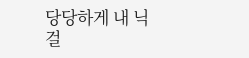당당하게 내 닉 걸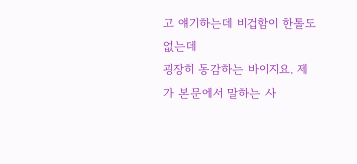고 얘기하는데 비겁함이 한톨도 없는데
굉장히 동감하는 바이지요. 제가 본문에서 말하는 사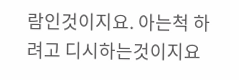람인것이지요. 아는척 하려고 디시하는것이지요